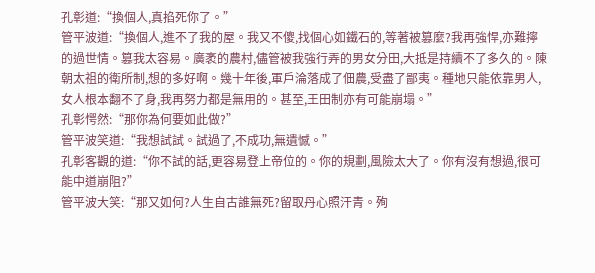孔彰道:“換個人,真掐死你了。”
管平波道:“換個人,進不了我的屋。我又不傻,找個心如鐵石的,等著被篡麼?我再強悍,亦難擰的過世情。篡我太容易。廣袤的農村,儘管被我強行弄的男女分田,大抵是持續不了多久的。陳朝太祖的衛所制,想的多好啊。幾十年後,軍戶淪落成了佃農,受盡了鄙夷。種地只能依靠男人,女人根本翻不了身,我再努力都是無用的。甚至,王田制亦有可能崩塌。”
孔彰愕然:“那你為何要如此做?”
管平波笑道:“我想試試。試過了,不成功,無遺憾。”
孔彰客觀的道:“你不試的話,更容易登上帝位的。你的規劃,風險太大了。你有沒有想過,很可能中道崩阻?”
管平波大笑:“那又如何?人生自古誰無死?留取丹心照汗青。殉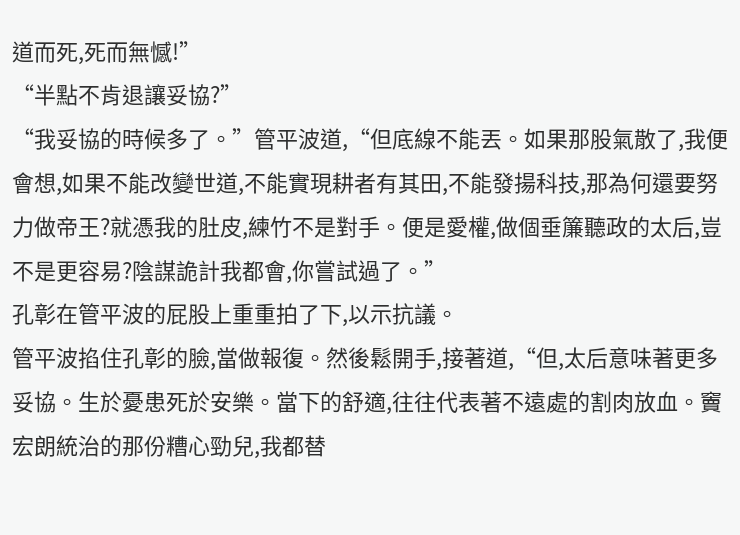道而死,死而無憾!”
“半點不肯退讓妥協?”
“我妥協的時候多了。”管平波道,“但底線不能丟。如果那股氣散了,我便會想,如果不能改變世道,不能實現耕者有其田,不能發揚科技,那為何還要努力做帝王?就憑我的肚皮,練竹不是對手。便是愛權,做個垂簾聽政的太后,豈不是更容易?陰謀詭計我都會,你嘗試過了。”
孔彰在管平波的屁股上重重拍了下,以示抗議。
管平波掐住孔彰的臉,當做報復。然後鬆開手,接著道,“但,太后意味著更多妥協。生於憂患死於安樂。當下的舒適,往往代表著不遠處的割肉放血。竇宏朗統治的那份糟心勁兒,我都替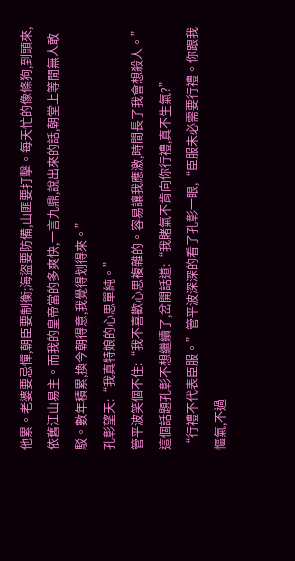他累。老婆要忌憚,朝臣要制衡;海盜要防備,山匪要打擊。每天忙的像條狗,到頭來,依舊江山易主。而我的皇帝當的多爽快,一言九鼎,說出來的話,朝堂上等閒無人敢駁。數年積累,換今朝得意,我覺得划得來。”
孔彰望天:“我真特娘的心思單純。”
管平波笑個不住:“我不喜歡心思複雜的。容易讓我應激,時間長了我會想殺人。”
這個話題孔彰不想繼續了,岔開話道:“我賭氣不肯向你行禮,真不生氣?”
“行禮不代表臣服。”管平波深深的看了孔彰一眼,“臣服未必需要行禮。你跟我慪氣,不過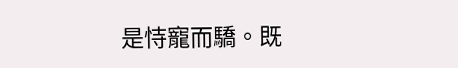是恃寵而驕。既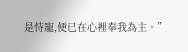是恃寵,便已在心裡奉我為主。”